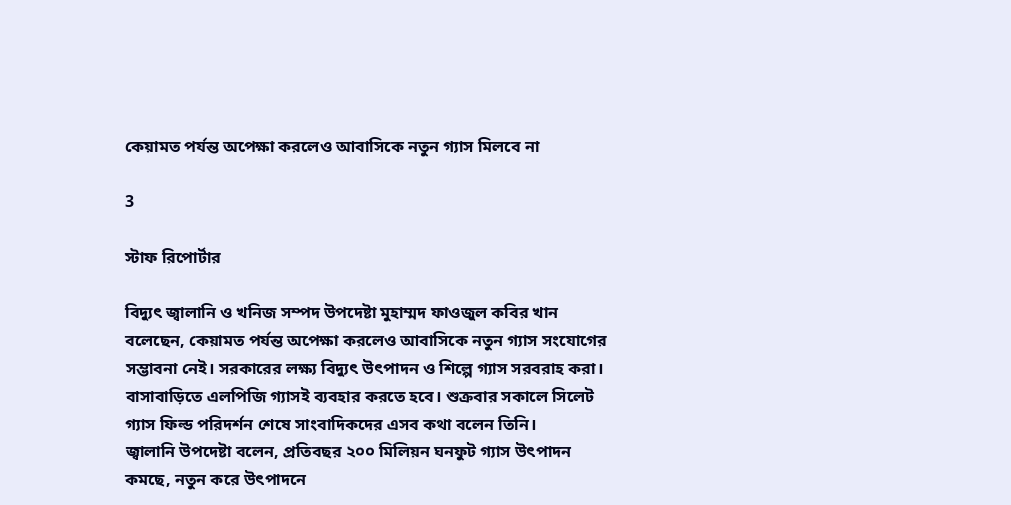কেয়ামত পর্যন্ত অপেক্ষা করলেও আবাসিকে নতুন গ্যাস মিলবে না

3

স্টাফ রিপোর্টার

বিদ্যুৎ জ্বালানি ও খনিজ সম্পদ উপদেষ্টা মুহাম্মদ ফাওজুল কবির খান বলেছেন, কেয়ামত পর্যন্ত অপেক্ষা করলেও আবাসিকে নতুন গ্যাস সংযোগের সম্ভাবনা নেই। সরকারের লক্ষ্য বিদ্যুৎ উৎপাদন ও শিল্পে গ্যাস সরবরাহ করা। বাসাবাড়িতে এলপিজি গ্যাসই ব্যবহার করতে হবে। শুক্রবার সকালে সিলেট গ্যাস ফিল্ড পরিদর্শন শেষে সাংবাদিকদের এসব কথা বলেন তিনি।
জ্বালানি উপদেষ্টা বলেন, প্রতিবছর ২০০ মিলিয়ন ঘনফুট গ্যাস উৎপাদন কমছে, নতুন করে উৎপাদনে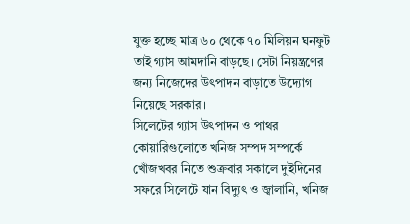যুক্ত হচ্ছে মাত্র ৬০ থেকে ৭০ মিলিয়ন ঘনফুট তাই গ্যাস আমদানি বাড়ছে। সেটা নিয়ন্ত্রণের জন্য নিজেদের উৎপাদন বাড়াতে উদ্যোগ নিয়েছে সরকার।
সিলেটের গ্যাস উৎপাদন ও পাথর কোয়ারিগুলোতে খনিজ সম্পদ সম্পর্কে খোঁজখবর নিতে শুক্রবার সকালে দুইদিনের সফরে সিলেটে যান বিদ্যুৎ ও জ্বালানি, খনিজ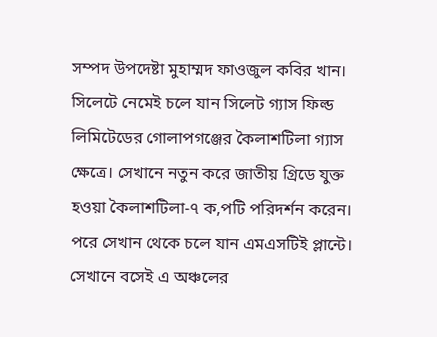সম্পদ উপদেষ্টা মুহাম্মদ ফাওজুল কবির খান। সিলেটে নেমেই চলে যান সিলেট গ্যাস ফিল্ড লিমিটেডের গোলাপগঞ্জের কৈলাশটিলা গ্যাস ক্ষেত্রে। সেখানে নতুন করে জাতীয় গ্রিডে যুক্ত হওয়া কৈলাশটিলা-৭ ক‚পটি পরিদর্শন করেন। পরে সেখান থেকে চলে যান এমএসটিই প্লান্টে। সেখানে বসেই এ অঞ্চলের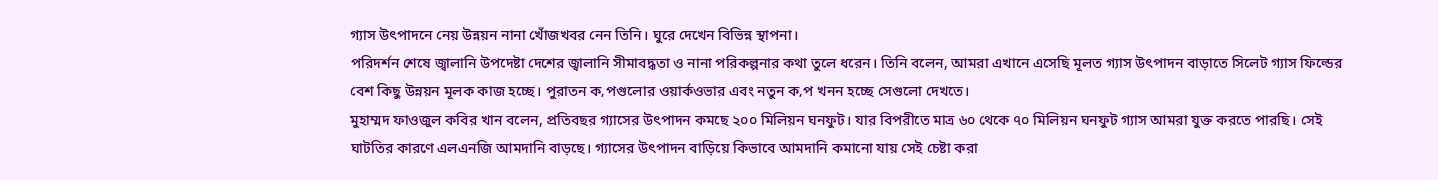গ্যাস উৎপাদনে নেয় উন্নয়ন নানা খোঁজখবর নেন তিনি। ঘুরে দেখেন বিভিন্ন স্থাপনা।
পরিদর্শন শেষে জ্বালানি উপদেষ্টা দেশের জ্বালানি সীমাবদ্ধতা ও নানা পরিকল্পনার কথা তুলে ধরেন। তিনি বলেন, আমরা এখানে এসেছি মূলত গ্যাস উৎপাদন বাড়াতে সিলেট গ্যাস ফিল্ডের বেশ কিছু উন্নয়ন মূলক কাজ হচ্ছে। পুরাতন ক‚পগুলোর ওয়ার্কওভার এবং নতুন ক‚প খনন হচ্ছে সেগুলো দেখতে।
মুহাম্মদ ফাওজুল কবির খান বলেন, প্রতিবছর গ্যাসের উৎপাদন কমছে ২০০ মিলিয়ন ঘনফুট। যার বিপরীতে মাত্র ৬০ থেকে ৭০ মিলিয়ন ঘনফুট গ্যাস আমরা যুক্ত করতে পারছি। সেই ঘাটতির কারণে এলএনজি আমদানি বাড়ছে। গ্যাসের উৎপাদন বাড়িয়ে কিভাবে আমদানি কমানো যায় সেই চেষ্টা করা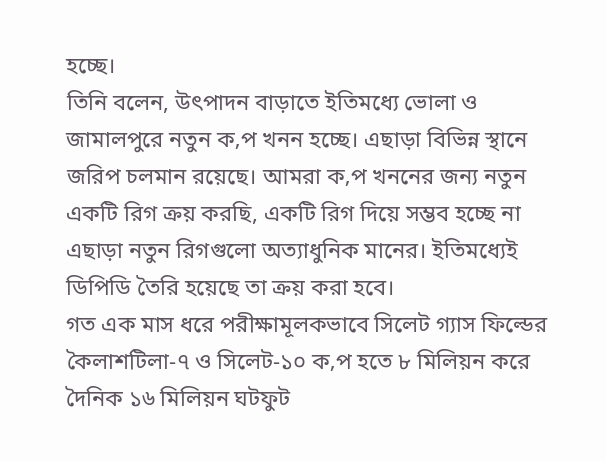হচ্ছে।
তিনি বলেন, উৎপাদন বাড়াতে ইতিমধ্যে ভোলা ও জামালপুরে নতুন ক‚প খনন হচ্ছে। এছাড়া বিভিন্ন স্থানে জরিপ চলমান রয়েছে। আমরা ক‚প খননের জন্য নতুন একটি রিগ ক্রয় করছি, একটি রিগ দিয়ে সম্ভব হচ্ছে না এছাড়া নতুন রিগগুলো অত্যাধুনিক মানের। ইতিমধ্যেই ডিপিডি তৈরি হয়েছে তা ক্রয় করা হবে।
গত এক মাস ধরে পরীক্ষামূলকভাবে সিলেট গ্যাস ফিল্ডের কৈলাশটিলা-৭ ও সিলেট-১০ ক‚প হতে ৮ মিলিয়ন করে দৈনিক ১৬ মিলিয়ন ঘটফুট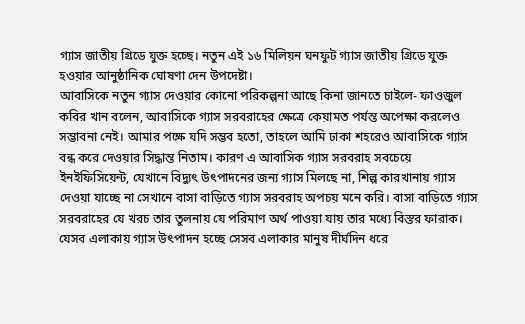গ্যাস জাতীয় গ্রিডে যুক্ত হচ্ছে। নতুন এই ১৬ মিলিয়ন ঘনফুট গ্যাস জাতীয় গ্রিডে যুক্ত হওয়ার আনুষ্ঠানিক ঘোষণা দেন উপদেষ্টা।
আবাসিকে নতুন গ্যাস দেওয়ার কোনো পরিকল্পনা আছে কিনা জানতে চাইলে- ফাওজুল কবির খান বলেন, আবাসিকে গ্যাস সরবরাহের ক্ষেত্রে কেয়ামত পর্যন্ত অপেক্ষা করলেও সম্ভাবনা নেই। আমার পক্ষে যদি সম্ভব হতো, তাহলে আমি ঢাকা শহরেও আবাসিকে গ্যাস বন্ধ করে দেওয়ার সিদ্ধান্ত নিতাম। কারণ এ আবাসিক গ্যাস সরবরাহ সবচেয়ে ইনইফিসিয়েন্ট, যেখানে বিদ্যুৎ উৎপাদনের জন্য গ্যাস মিলছে না, শিল্প কারখানায় গ্যাস দেওয়া যাচ্ছে না সেখানে বাসা বাড়িতে গ্যাস সরবরাহ অপচয় মনে করি। বাসা বাড়িতে গ্যাস সরবরাহের যে খরচ তার তুলনায় যে পরিমাণ অর্থ পাওয়া যায় তার মধ্যে বিস্তর ফারাক।
যেসব এলাকায় গ্যাস উৎপাদন হচ্ছে সেসব এলাকার মানুষ দীর্ঘদিন ধরে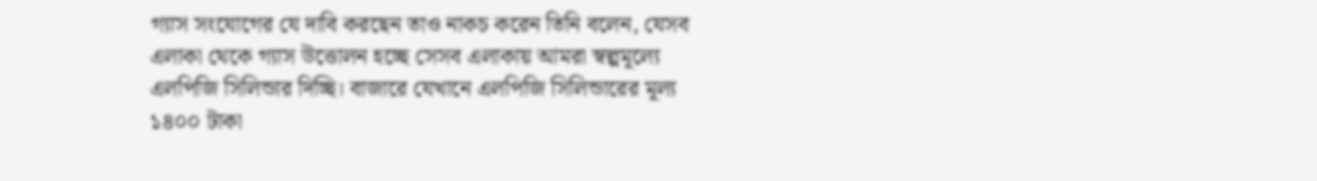গ্যাস সংযোগের যে দাবি করছেন তাও নাকচ করেন তিনি বলেন, যেসব এলাকা থেকে গ্যাস উত্তোলন হচ্ছে সেসব এলাকায় আমরা স্বল্পমূল্যে এলপিজি সিলিন্ডার দিচ্ছি। বাজারে যেখানে এলপিজি সিলিন্ডারের মূল্য ১৪০০ টাকা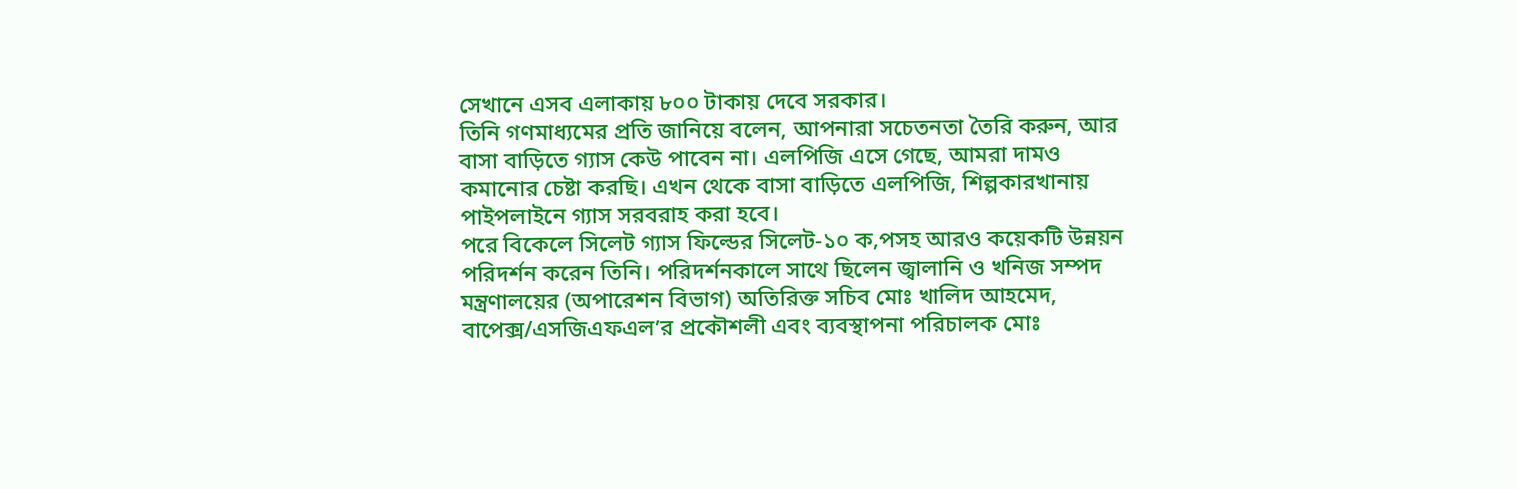সেখানে এসব এলাকায় ৮০০ টাকায় দেবে সরকার।
তিনি গণমাধ্যমের প্রতি জানিয়ে বলেন, আপনারা সচেতনতা তৈরি করুন, আর বাসা বাড়িতে গ্যাস কেউ পাবেন না। এলপিজি এসে গেছে, আমরা দামও কমানোর চেষ্টা করছি। এখন থেকে বাসা বাড়িতে এলপিজি, শিল্পকারখানায় পাইপলাইনে গ্যাস সরবরাহ করা হবে।
পরে বিকেলে সিলেট গ্যাস ফিল্ডের সিলেট-১০ ক‚পসহ আরও কয়েকটি উন্নয়ন পরিদর্শন করেন তিনি। পরিদর্শনকালে সাথে ছিলেন জ্বালানি ও খনিজ সম্পদ মন্ত্রণালয়ের (অপারেশন বিভাগ) অতিরিক্ত সচিব মোঃ খালিদ আহমেদ, বাপেক্স/এসজিএফএল’র প্রকৌশলী এবং ব্যবস্থাপনা পরিচালক মোঃ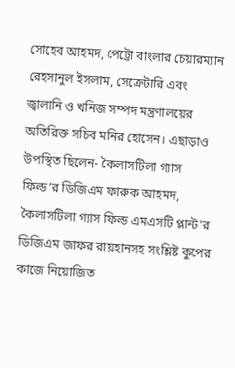সোহেব আহমদ, পেট্রো বাংলার চেয়ারম্যান রেহসানুল ইসলাম, সেক্রেটারি এবং জ্বালানি ও খনিজ সম্পদ মন্ত্রণালয়ের অতিরিক্ত সচিব মনির হোসেন। এছাড়াও উপস্থিত ছিলেন- কৈলাসটিলা গ্যাস ফিল্ড’র ডিজিএম ফারুক আহমদ, কৈলাসটিলা গ্যাস ফিল্ড এমএসটি প্লান্ট’র ডিজিএম জাফর রায়হানসহ সংশ্লিষ্ট কুপের কাজে নিয়োজিত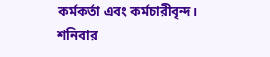কর্মকর্তা এবং কর্মচারীবৃন্দ।
শনিবার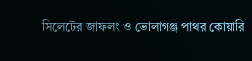সিলেটের জাফলং ও ভোলাগঞ্জ পাথর কোয়ারি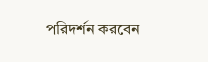পরিদর্শন করবেন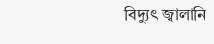বিদ্যুৎ জ্বালানি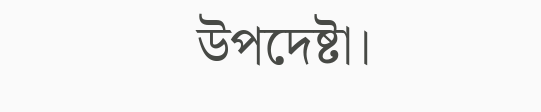উপদেষ্টা।